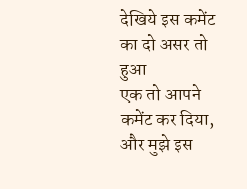देखिये इस कमेंट का दो असर तो हुआ
एक तो आपने कमेंट कर दिया, और मुझे इस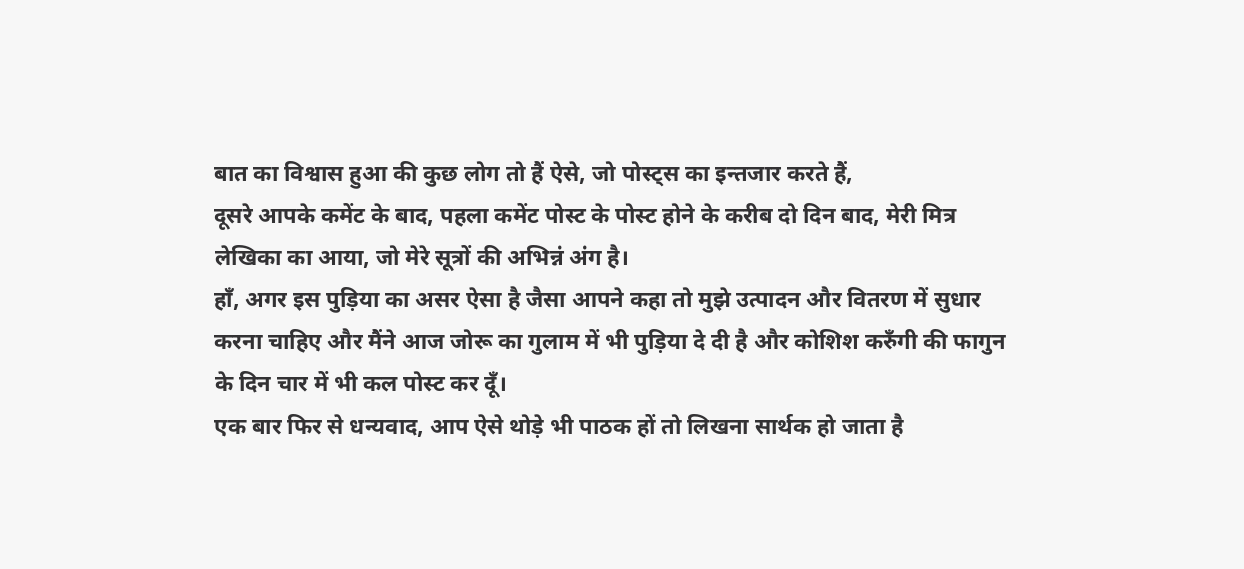बात का विश्वास हुआ की कुछ लोग तो हैं ऐसे, जो पोस्ट्स का इन्तजार करते हैं,
दूसरे आपके कमेंट के बाद, पहला कमेंट पोस्ट के पोस्ट होने के करीब दो दिन बाद, मेरी मित्र लेखिका का आया, जो मेरे सूत्रों की अभिन्नं अंग है।
हाँ, अगर इस पुड़िया का असर ऐसा है जैसा आपने कहा तो मुझे उत्पादन और वितरण में सुधार करना चाहिए और मैंने आज जोरू का गुलाम में भी पुड़िया दे दी है और कोशिश करुँगी की फागुन के दिन चार में भी कल पोस्ट कर दूँ।
एक बार फिर से धन्यवाद, आप ऐसे थोड़े भी पाठक हों तो लिखना सार्थक हो जाता है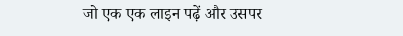जो एक एक लाइन पढ़ें और उसपर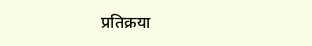प्रतिक्रया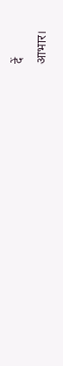दें
आभार।